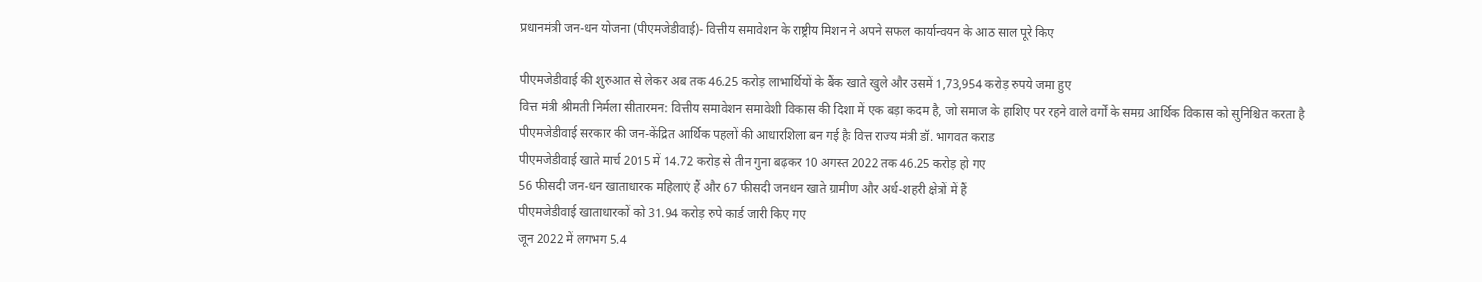प्रधानमंत्री जन-धन योजना (पीएमजेडीवाई)- वित्तीय समावेशन के राष्ट्रीय मिशन ने अपने सफल कार्यान्वयन के आठ साल पूरे किए

पीएमजेडीवाई की शुरुआत से लेकर अब तक 46.25 करोड़ लाभार्थियों के बैंक खाते खुले और उसमें 1,73,954 करोड़ रुपये जमा हुए
वित्त मंत्री श्रीमती निर्मला सीतारमन: वित्तीय समावेशन समावेशी विकास की दिशा में एक बड़ा कदम है, जो समाज के हाशिए पर रहने वाले वर्गों के समग्र आर्थिक विकास को सुनिश्चित करता है
पीएमजेडीवाई सरकार की जन-केंद्रित आर्थिक पहलों की आधारशिला बन गई हैः वित्त राज्य मंत्री डॉ. भागवत कराड
पीएमजेडीवाई खाते मार्च 2015 में 14.72 करोड़ से तीन गुना बढ़कर 10 अगस्त 2022 तक 46.25 करोड़ हो गए
56 फीसदी जन-धन खाताधारक महिलाएं हैं और 67 फीसदी जनधन खाते ग्रामीण और अर्ध-शहरी क्षेत्रों में हैं
पीएमजेडीवाई खाताधारकों को 31.94 करोड़ रुपे कार्ड जारी किए गए
जून 2022 में लगभग 5.4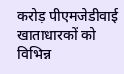करोड़ पीएमजेडीवाई खाताधारकों को विभिन्न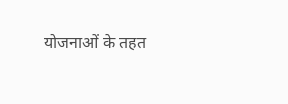योजनाओं के तहत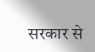सरकार से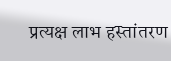प्रत्यक्ष लाभ हस्तांतरण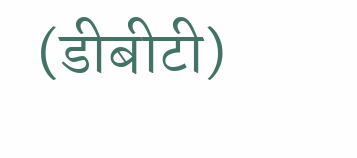(डीबीटी)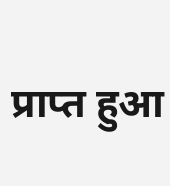प्राप्त हुआ